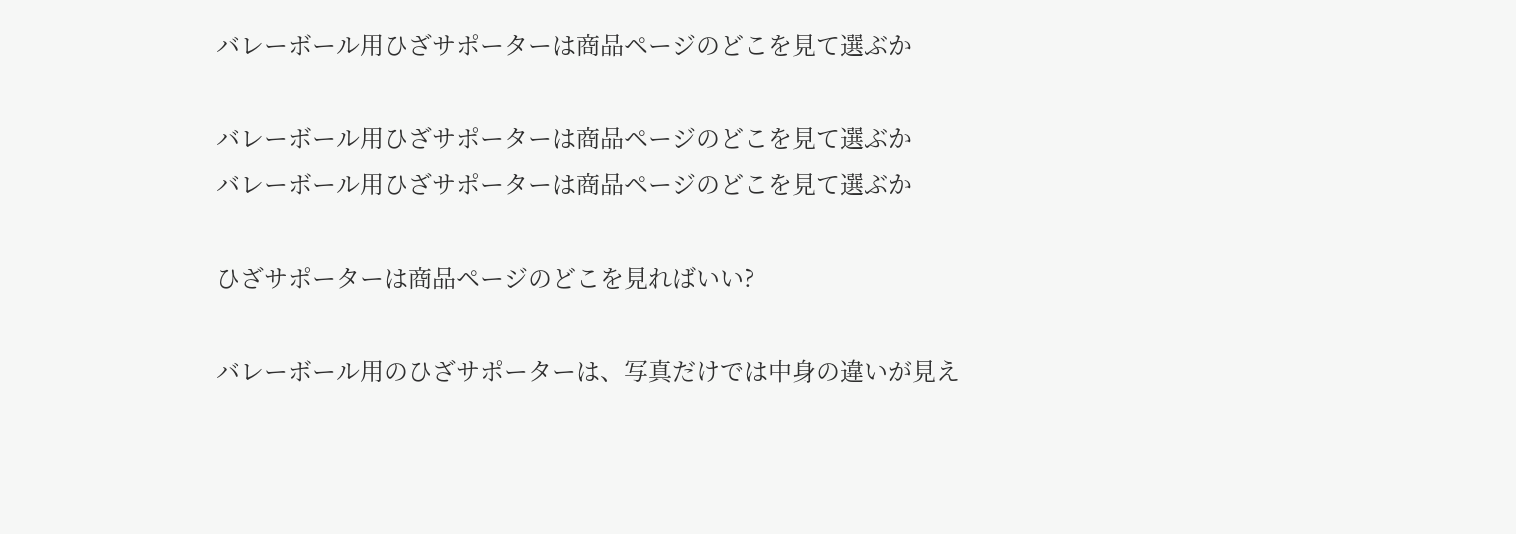バレーボール用ひざサポーターは商品ページのどこを見て選ぶか

バレーボール用ひざサポーターは商品ページのどこを見て選ぶか
バレーボール用ひざサポーターは商品ページのどこを見て選ぶか

ひざサポーターは商品ページのどこを見ればいい?

バレーボール用のひざサポーターは、写真だけでは中身の違いが見え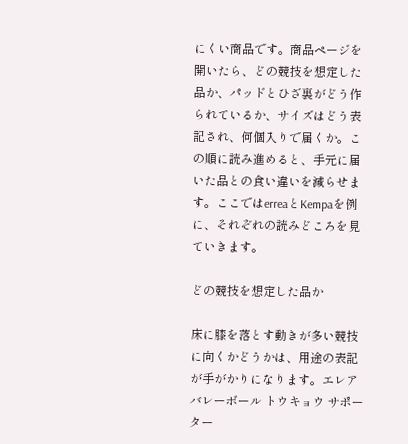にくい商品です。商品ページを開いたら、どの競技を想定した品か、パッドとひざ裏がどう作られているか、サイズはどう表記され、何個入りで届くか。この順に読み進めると、手元に届いた品との食い違いを減らせます。ここではerreaとKempaを例に、それぞれの読みどころを見ていきます。

どの競技を想定した品か

床に膝を落とす動きが多い競技に向くかどうかは、用途の表記が手がかりになります。エレア バレーボール トウキョウ サポーター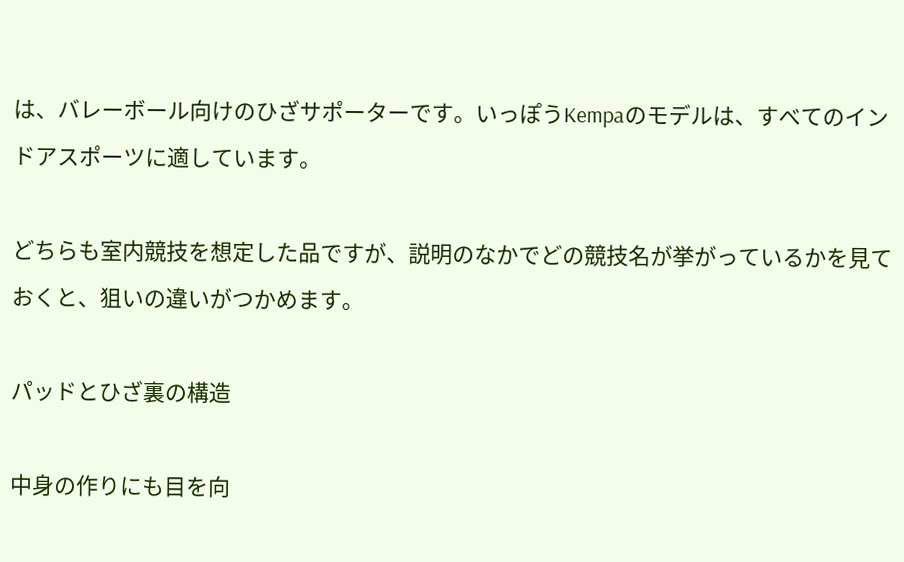は、バレーボール向けのひざサポーターです。いっぽうKempaのモデルは、すべてのインドアスポーツに適しています。

どちらも室内競技を想定した品ですが、説明のなかでどの競技名が挙がっているかを見ておくと、狙いの違いがつかめます。

パッドとひざ裏の構造

中身の作りにも目を向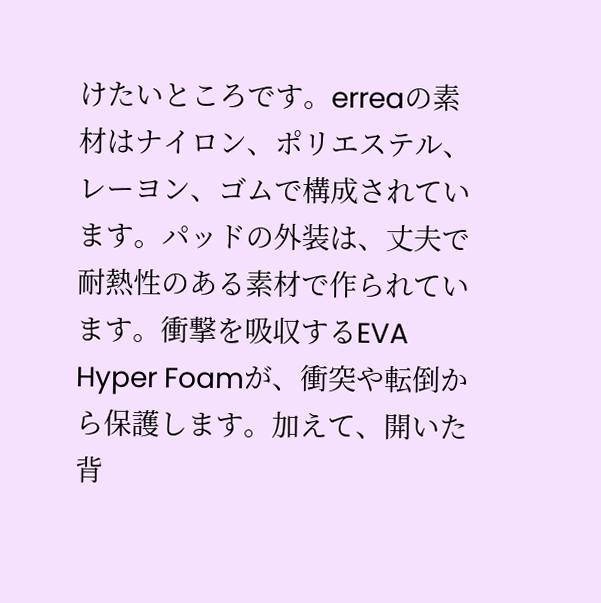けたいところです。erreaの素材はナイロン、ポリエステル、レーヨン、ゴムで構成されています。パッドの外装は、丈夫で耐熱性のある素材で作られています。衝撃を吸収するEVA Hyper Foamが、衝突や転倒から保護します。加えて、開いた背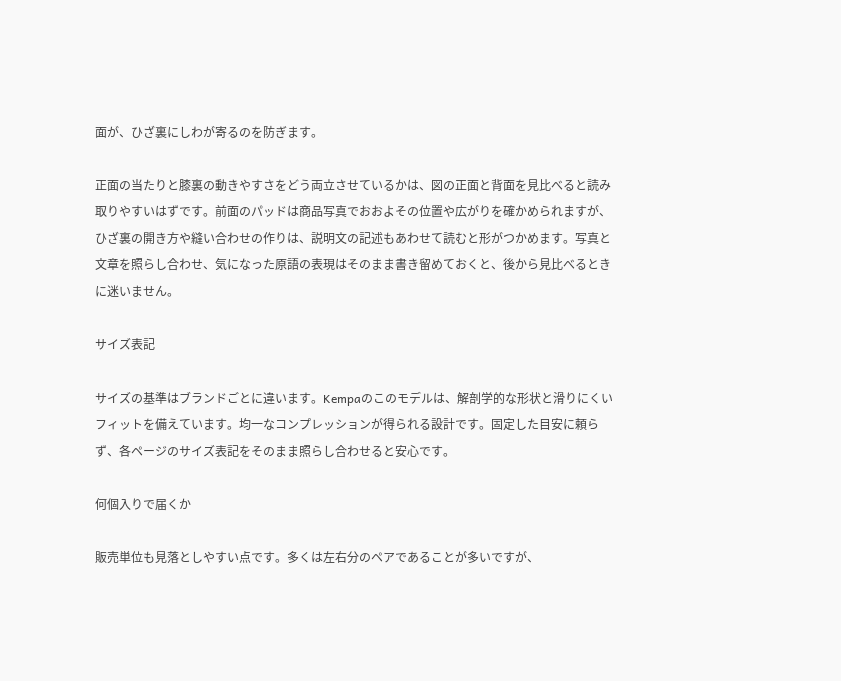面が、ひざ裏にしわが寄るのを防ぎます。

正面の当たりと膝裏の動きやすさをどう両立させているかは、図の正面と背面を見比べると読み取りやすいはずです。前面のパッドは商品写真でおおよその位置や広がりを確かめられますが、ひざ裏の開き方や縫い合わせの作りは、説明文の記述もあわせて読むと形がつかめます。写真と文章を照らし合わせ、気になった原語の表現はそのまま書き留めておくと、後から見比べるときに迷いません。

サイズ表記

サイズの基準はブランドごとに違います。Kempaのこのモデルは、解剖学的な形状と滑りにくいフィットを備えています。均一なコンプレッションが得られる設計です。固定した目安に頼らず、各ページのサイズ表記をそのまま照らし合わせると安心です。

何個入りで届くか

販売単位も見落としやすい点です。多くは左右分のペアであることが多いですが、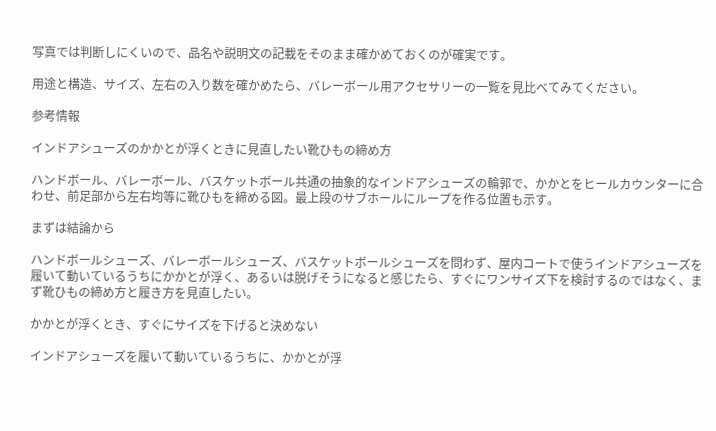写真では判断しにくいので、品名や説明文の記載をそのまま確かめておくのが確実です。

用途と構造、サイズ、左右の入り数を確かめたら、バレーボール用アクセサリーの一覧を見比べてみてください。

参考情報

インドアシューズのかかとが浮くときに見直したい靴ひもの締め方

ハンドボール、バレーボール、バスケットボール共通の抽象的なインドアシューズの輪郭で、かかとをヒールカウンターに合わせ、前足部から左右均等に靴ひもを締める図。最上段のサブホールにループを作る位置も示す。

まずは結論から

ハンドボールシューズ、バレーボールシューズ、バスケットボールシューズを問わず、屋内コートで使うインドアシューズを履いて動いているうちにかかとが浮く、あるいは脱げそうになると感じたら、すぐにワンサイズ下を検討するのではなく、まず靴ひもの締め方と履き方を見直したい。

かかとが浮くとき、すぐにサイズを下げると決めない

インドアシューズを履いて動いているうちに、かかとが浮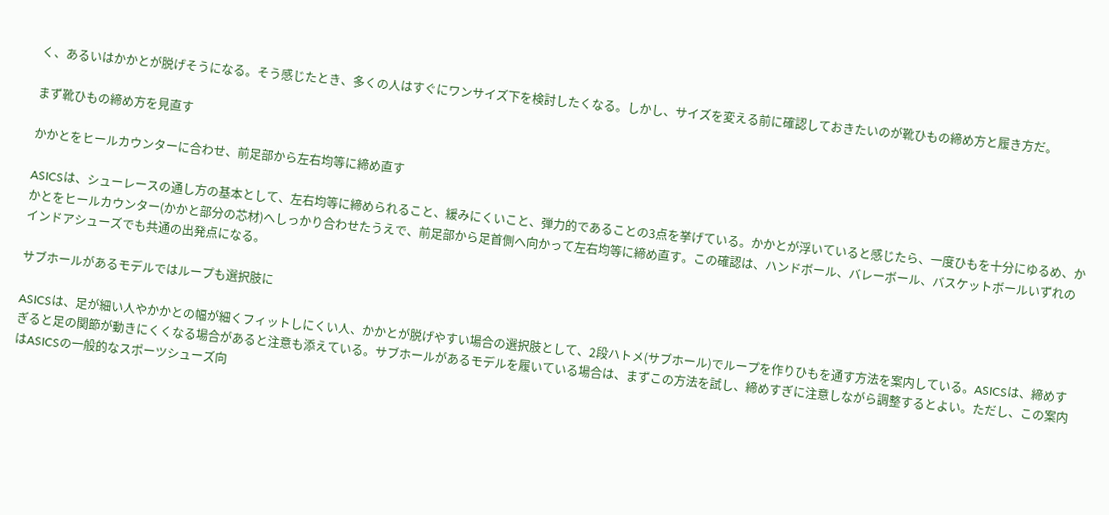く、あるいはかかとが脱げそうになる。そう感じたとき、多くの人はすぐにワンサイズ下を検討したくなる。しかし、サイズを変える前に確認しておきたいのが靴ひもの締め方と履き方だ。

まず靴ひもの締め方を見直す

かかとをヒールカウンターに合わせ、前足部から左右均等に締め直す

ASICSは、シューレースの通し方の基本として、左右均等に締められること、緩みにくいこと、弾力的であることの3点を挙げている。かかとが浮いていると感じたら、一度ひもを十分にゆるめ、かかとをヒールカウンター(かかと部分の芯材)へしっかり合わせたうえで、前足部から足首側へ向かって左右均等に締め直す。この確認は、ハンドボール、バレーボール、バスケットボールいずれのインドアシューズでも共通の出発点になる。

サブホールがあるモデルではループも選択肢に

ASICSは、足が細い人やかかとの幅が細くフィットしにくい人、かかとが脱げやすい場合の選択肢として、2段ハトメ(サブホール)でループを作りひもを通す方法を案内している。ASICSは、締めすぎると足の関節が動きにくくなる場合があると注意も添えている。サブホールがあるモデルを履いている場合は、まずこの方法を試し、締めすぎに注意しながら調整するとよい。ただし、この案内はASICSの一般的なスポーツシューズ向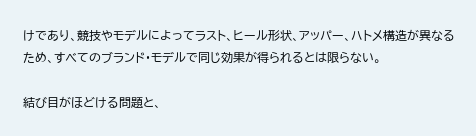けであり、競技やモデルによってラスト、ヒール形状、アッパー、ハトメ構造が異なるため、すべてのブランド・モデルで同じ効果が得られるとは限らない。

結び目がほどける問題と、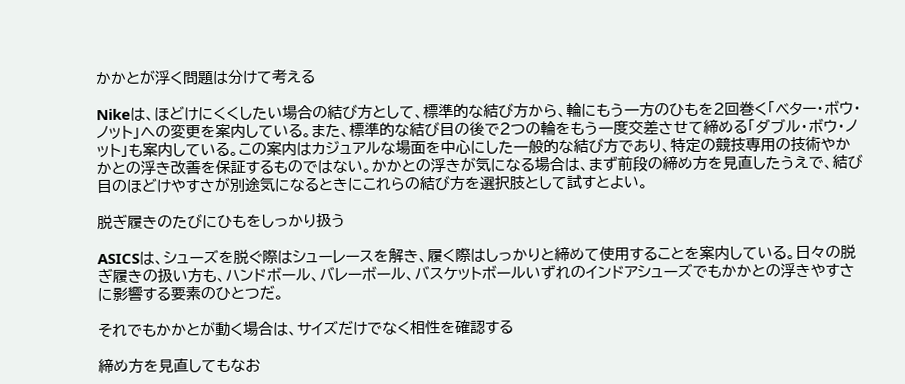かかとが浮く問題は分けて考える

Nikeは、ほどけにくくしたい場合の結び方として、標準的な結び方から、輪にもう一方のひもを2回巻く「ベター・ボウ・ノット」への変更を案内している。また、標準的な結び目の後で2つの輪をもう一度交差させて締める「ダブル・ボウ・ノット」も案内している。この案内はカジュアルな場面を中心にした一般的な結び方であり、特定の競技専用の技術やかかとの浮き改善を保証するものではない。かかとの浮きが気になる場合は、まず前段の締め方を見直したうえで、結び目のほどけやすさが別途気になるときにこれらの結び方を選択肢として試すとよい。

脱ぎ履きのたびにひもをしっかり扱う

ASICSは、シューズを脱ぐ際はシューレースを解き、履く際はしっかりと締めて使用することを案内している。日々の脱ぎ履きの扱い方も、ハンドボール、バレーボール、バスケットボールいずれのインドアシューズでもかかとの浮きやすさに影響する要素のひとつだ。

それでもかかとが動く場合は、サイズだけでなく相性を確認する

締め方を見直してもなお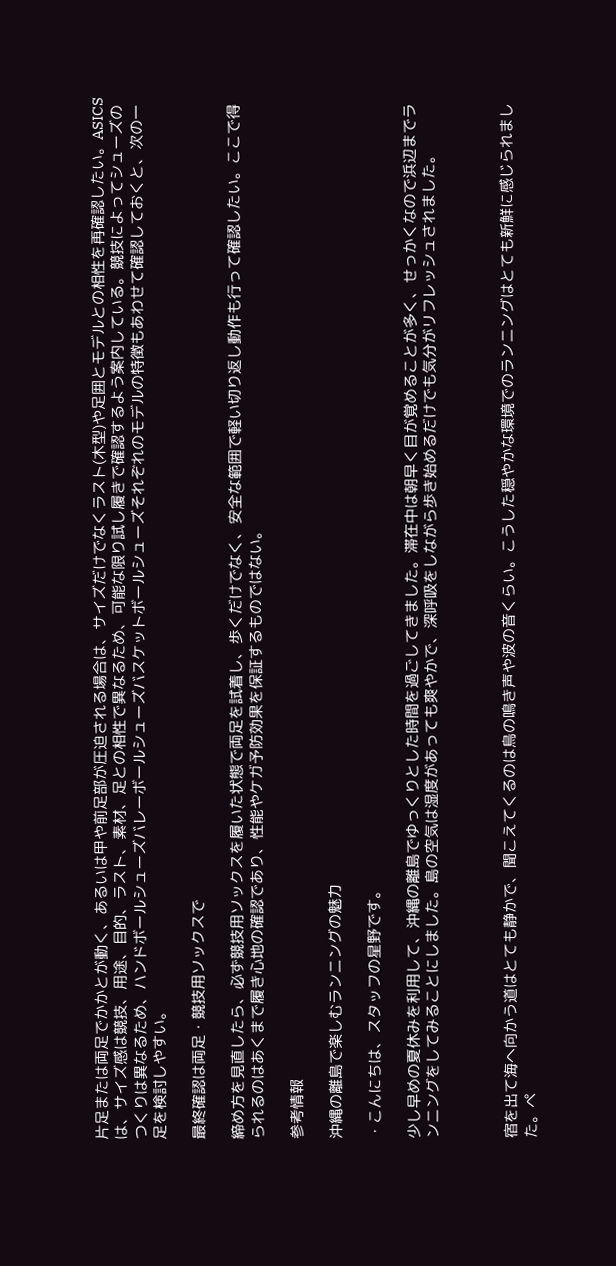片足または両足でかかとが動く、あるいは甲や前足部が圧迫される場合は、サイズだけでなくラスト(木型)や足囲とモデルとの相性を再確認したい。ASICSは、サイズ感は競技、用途、目的、ラスト、素材、足との相性で異なるため、可能な限り試し履きで確認するよう案内している。競技によってシューズのつくりは異なるため、ハンドボールシューズバレーボールシューズバスケットボールシューズそれぞれのモデルの特徴もあわせて確認しておくと、次の一足を検討しやすい。

最終確認は両足・競技用ソックスで

締め方を見直したら、必ず競技用ソックスを履いた状態で両足を試着し、歩くだけでなく、安全な範囲で軽い切り返し動作も行って確認したい。ここで得られるのはあくまで履き心地の確認であり、性能やケガ予防効果を保証するものではない。

参考情報

沖縄の離島で楽しむランニングの魅力

・こんにちは、スタッフの星野です。

少し早めの夏休みを利用して、沖縄の離島でゆっくりとした時間を過ごしてきました。滞在中は朝早く目が覚めることが多く、せっかくなので浜辺までランニングをしてみることにしました。島の空気は湿度があっても爽やかで、深呼吸をしながら歩き始めるだけでも気分がリフレッシュされました。



宿を出て海へ向かう道はとても静かで、聞こえてくるのは鳥の鳴き声や波の音くらい。こうした穏やかな環境でのランニングはとても新鮮に感じられました。ペ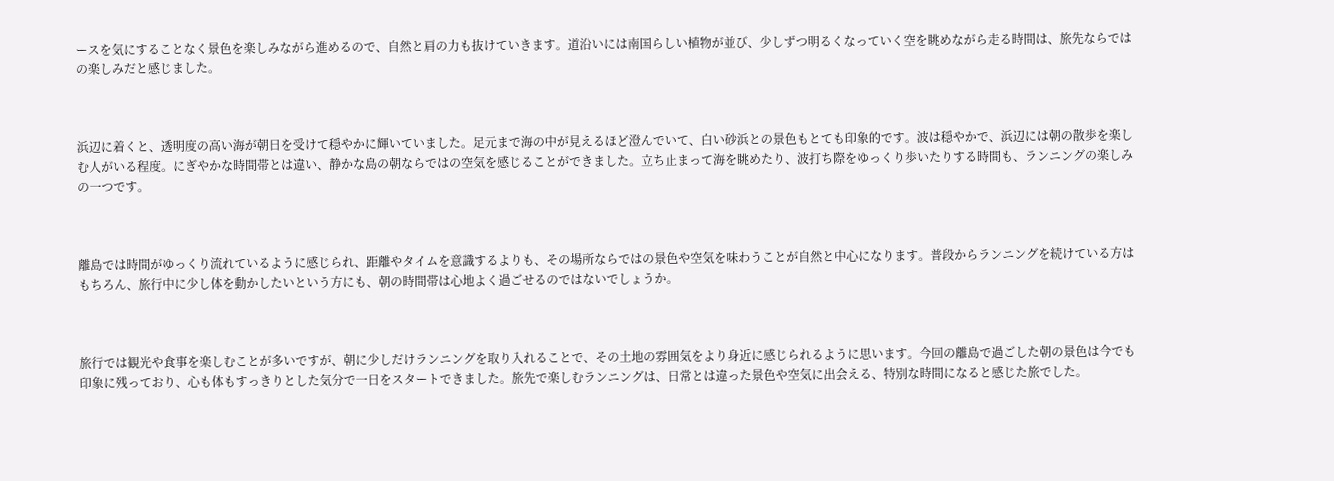ースを気にすることなく景色を楽しみながら進めるので、自然と肩の力も抜けていきます。道沿いには南国らしい植物が並び、少しずつ明るくなっていく空を眺めながら走る時間は、旅先ならではの楽しみだと感じました。



浜辺に着くと、透明度の高い海が朝日を受けて穏やかに輝いていました。足元まで海の中が見えるほど澄んでいて、白い砂浜との景色もとても印象的です。波は穏やかで、浜辺には朝の散歩を楽しむ人がいる程度。にぎやかな時間帯とは違い、静かな島の朝ならではの空気を感じることができました。立ち止まって海を眺めたり、波打ち際をゆっくり歩いたりする時間も、ランニングの楽しみの一つです。



離島では時間がゆっくり流れているように感じられ、距離やタイムを意識するよりも、その場所ならではの景色や空気を味わうことが自然と中心になります。普段からランニングを続けている方はもちろん、旅行中に少し体を動かしたいという方にも、朝の時間帯は心地よく過ごせるのではないでしょうか。



旅行では観光や食事を楽しむことが多いですが、朝に少しだけランニングを取り入れることで、その土地の雰囲気をより身近に感じられるように思います。今回の離島で過ごした朝の景色は今でも印象に残っており、心も体もすっきりとした気分で一日をスタートできました。旅先で楽しむランニングは、日常とは違った景色や空気に出会える、特別な時間になると感じた旅でした。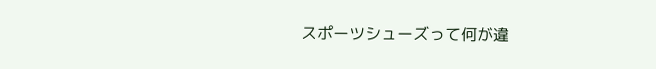スポーツシューズって何が違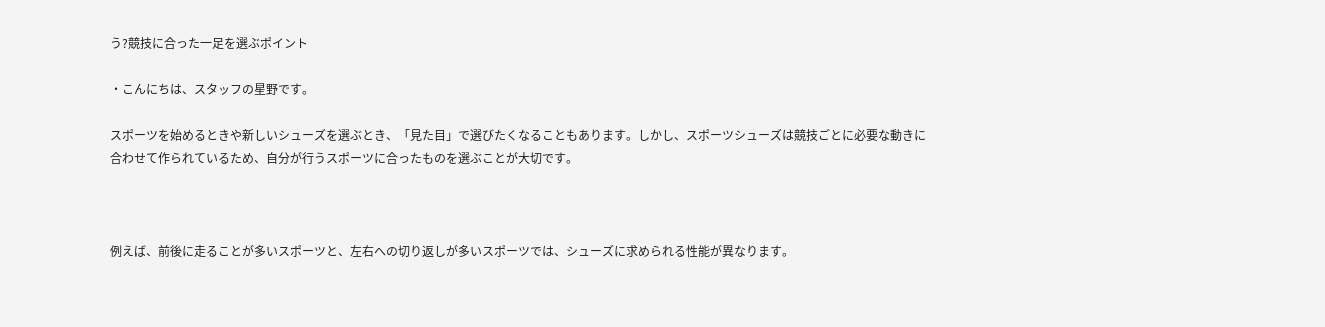う?競技に合った一足を選ぶポイント

・こんにちは、スタッフの星野です。

スポーツを始めるときや新しいシューズを選ぶとき、「見た目」で選びたくなることもあります。しかし、スポーツシューズは競技ごとに必要な動きに合わせて作られているため、自分が行うスポーツに合ったものを選ぶことが大切です。



例えば、前後に走ることが多いスポーツと、左右への切り返しが多いスポーツでは、シューズに求められる性能が異なります。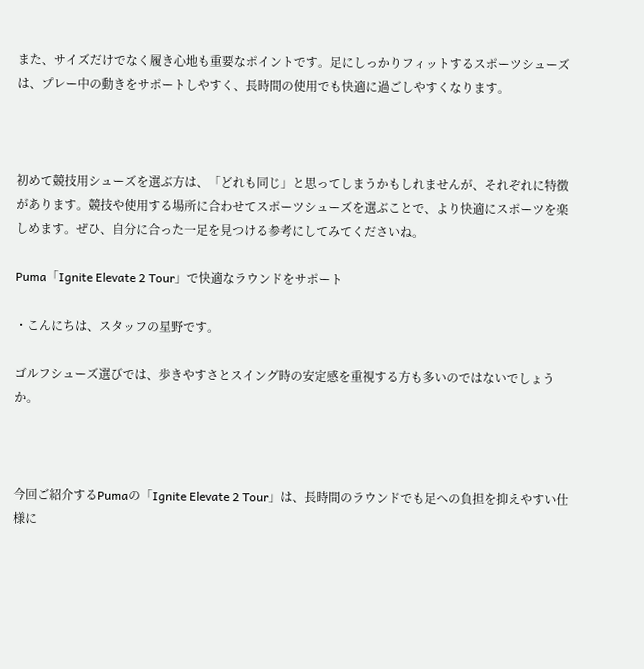また、サイズだけでなく履き心地も重要なポイントです。足にしっかりフィットするスポーツシューズは、プレー中の動きをサポートしやすく、長時間の使用でも快適に過ごしやすくなります。



初めて競技用シューズを選ぶ方は、「どれも同じ」と思ってしまうかもしれませんが、それぞれに特徴があります。競技や使用する場所に合わせてスポーツシューズを選ぶことで、より快適にスポーツを楽しめます。ぜひ、自分に合った一足を見つける参考にしてみてくださいね。

Puma「Ignite Elevate 2 Tour」で快適なラウンドをサポート

・こんにちは、スタッフの星野です。

ゴルフシューズ選びでは、歩きやすさとスイング時の安定感を重視する方も多いのではないでしょうか。



今回ご紹介するPumaの「Ignite Elevate 2 Tour」は、長時間のラウンドでも足への負担を抑えやすい仕様に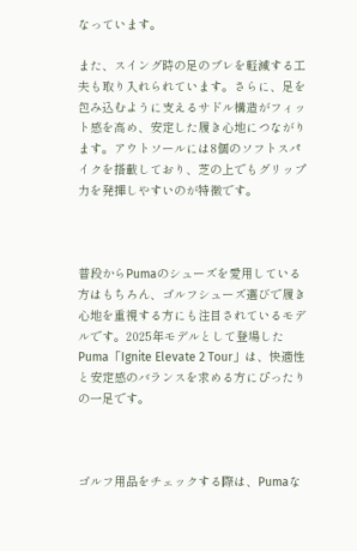なっています。

また、スイング時の足のブレを軽減する工夫も取り入れられています。さらに、足を包み込むように支えるサドル構造がフィット感を高め、安定した履き心地につながります。アウトソールには8個のソフトスパイクを搭載しており、芝の上でもグリップ力を発揮しやすいのが特徴です。



普段からPumaのシューズを愛用している方はもちろん、ゴルフシューズ選びで履き心地を重視する方にも注目されているモデルです。2025年モデルとして登場したPuma「Ignite Elevate 2 Tour」は、快適性と安定感のバランスを求める方にぴったりの一足です。



ゴルフ用品をチェックする際は、Pumaな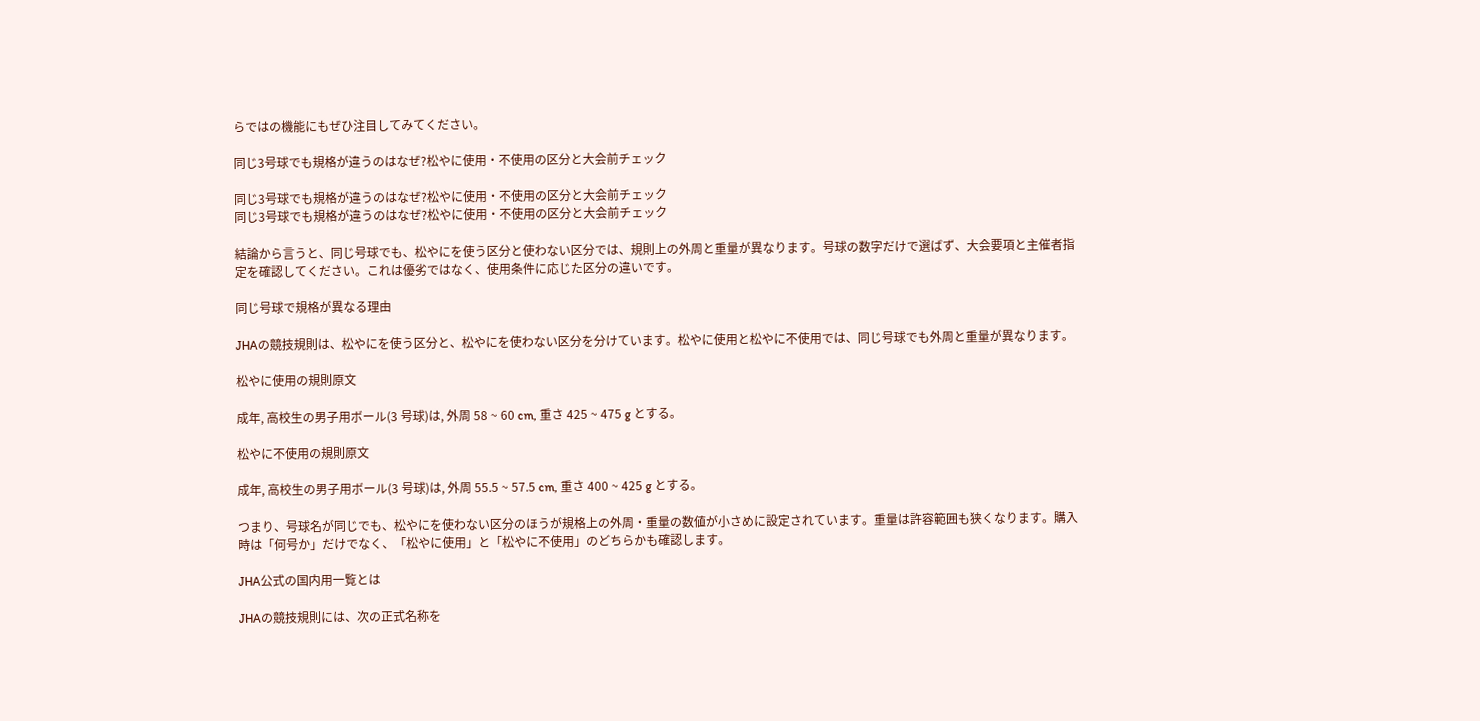らではの機能にもぜひ注目してみてください。

同じ3号球でも規格が違うのはなぜ?松やに使用・不使用の区分と大会前チェック

同じ3号球でも規格が違うのはなぜ?松やに使用・不使用の区分と大会前チェック
同じ3号球でも規格が違うのはなぜ?松やに使用・不使用の区分と大会前チェック

結論から言うと、同じ号球でも、松やにを使う区分と使わない区分では、規則上の外周と重量が異なります。号球の数字だけで選ばず、大会要項と主催者指定を確認してください。これは優劣ではなく、使用条件に応じた区分の違いです。

同じ号球で規格が異なる理由

JHAの競技規則は、松やにを使う区分と、松やにを使わない区分を分けています。松やに使用と松やに不使用では、同じ号球でも外周と重量が異なります。

松やに使用の規則原文

成年, 高校生の男子用ボール(3 号球)は, 外周 58 ~ 60 cm, 重さ 425 ~ 475 g とする。

松やに不使用の規則原文

成年, 高校生の男子用ボール(3 号球)は, 外周 55.5 ~ 57.5 cm, 重さ 400 ~ 425 g とする。

つまり、号球名が同じでも、松やにを使わない区分のほうが規格上の外周・重量の数値が小さめに設定されています。重量は許容範囲も狭くなります。購入時は「何号か」だけでなく、「松やに使用」と「松やに不使用」のどちらかも確認します。

JHA公式の国内用一覧とは

JHAの競技規則には、次の正式名称を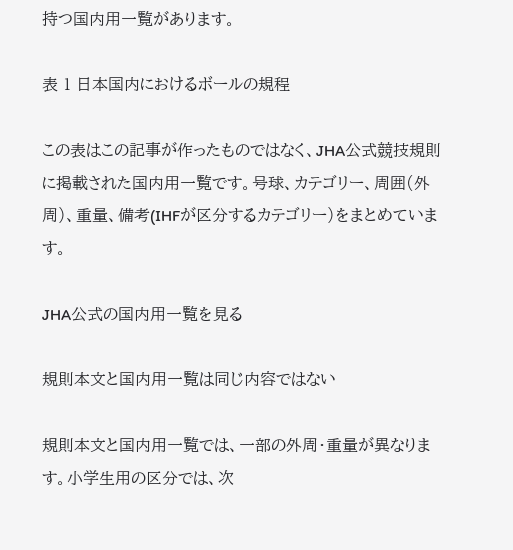持つ国内用一覧があります。

表 1 日本国内におけるボールの規程

この表はこの記事が作ったものではなく、JHA公式競技規則に掲載された国内用一覧です。号球、カテゴリー、周囲(外周)、重量、備考(IHFが区分するカテゴリー)をまとめています。

JHA公式の国内用一覧を見る

規則本文と国内用一覧は同じ内容ではない

規則本文と国内用一覧では、一部の外周・重量が異なります。小学生用の区分では、次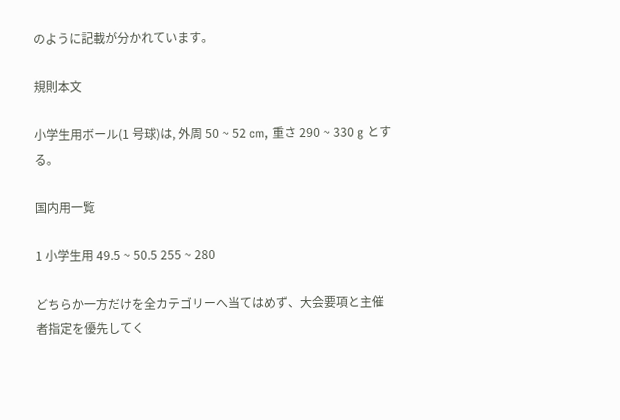のように記載が分かれています。

規則本文

小学生用ボール(1 号球)は, 外周 50 ~ 52 cm, 重さ 290 ~ 330 g とする。

国内用一覧

1 小学生用 49.5 ~ 50.5 255 ~ 280

どちらか一方だけを全カテゴリーへ当てはめず、大会要項と主催者指定を優先してく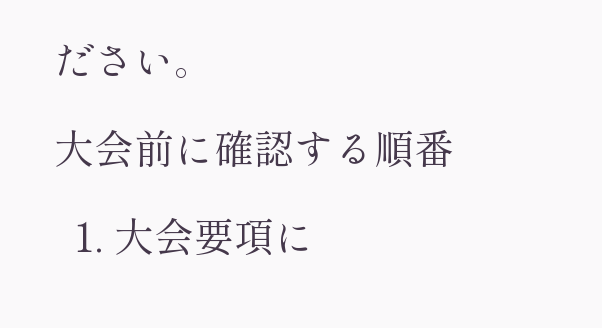ださい。

大会前に確認する順番

  1. 大会要項に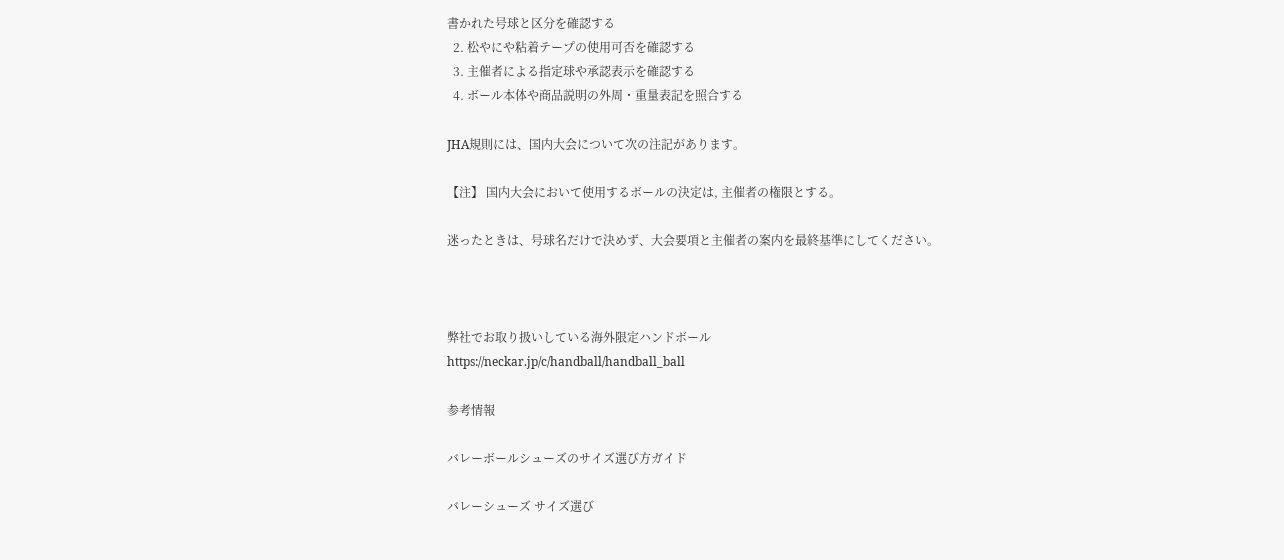書かれた号球と区分を確認する
  2. 松やにや粘着テープの使用可否を確認する
  3. 主催者による指定球や承認表示を確認する
  4. ボール本体や商品説明の外周・重量表記を照合する

JHA規則には、国内大会について次の注記があります。

【注】 国内大会において使用するボールの決定は, 主催者の権限とする。

迷ったときは、号球名だけで決めず、大会要項と主催者の案内を最終基準にしてください。



弊社でお取り扱いしている海外限定ハンドボール
https://neckar.jp/c/handball/handball_ball

参考情報

バレーボールシューズのサイズ選び方ガイド

バレーシューズ サイズ選び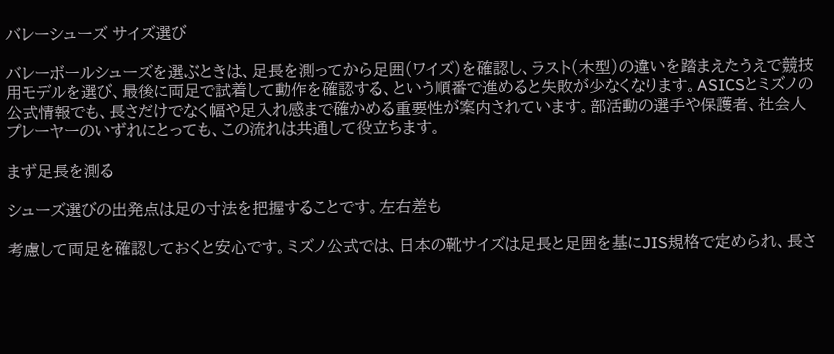バレーシューズ サイズ選び

バレーボールシューズを選ぶときは、足長を測ってから足囲(ワイズ)を確認し、ラスト(木型)の違いを踏まえたうえで競技用モデルを選び、最後に両足で試着して動作を確認する、という順番で進めると失敗が少なくなります。ASICSとミズノの公式情報でも、長さだけでなく幅や足入れ感まで確かめる重要性が案内されています。部活動の選手や保護者、社会人プレーヤーのいずれにとっても、この流れは共通して役立ちます。

まず足長を測る

シューズ選びの出発点は足の寸法を把握することです。左右差も

考慮して両足を確認しておくと安心です。ミズノ公式では、日本の靴サイズは足長と足囲を基にJIS規格で定められ、長さ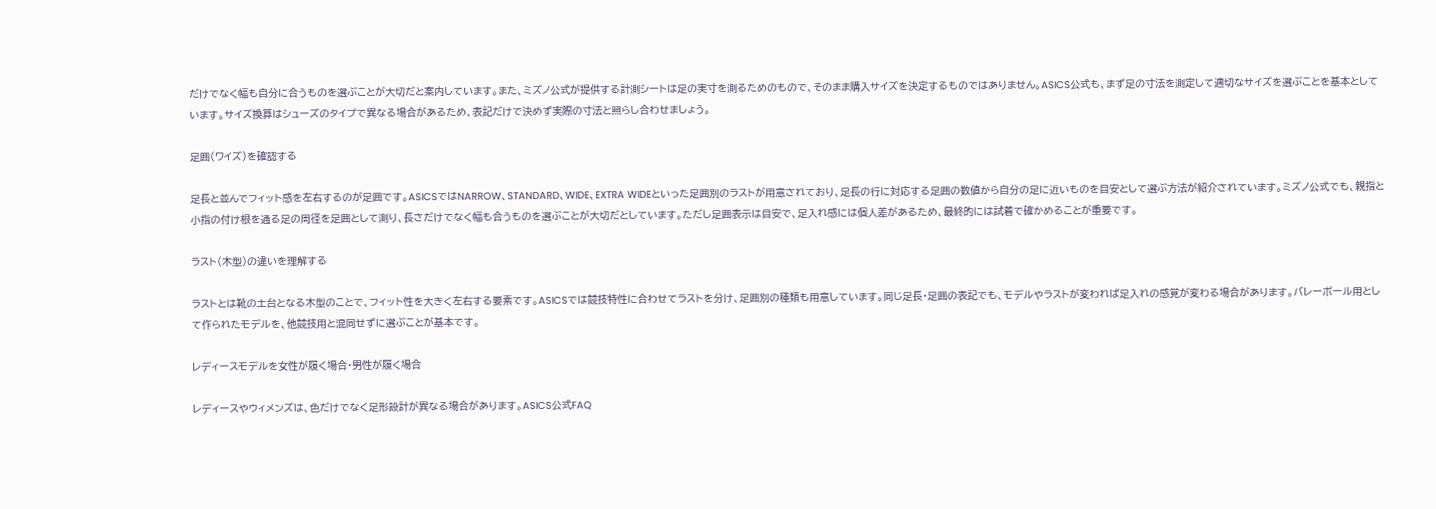だけでなく幅も自分に合うものを選ぶことが大切だと案内しています。また、ミズノ公式が提供する計測シートは足の実寸を測るためのもので、そのまま購入サイズを決定するものではありません。ASICS公式も、まず足の寸法を測定して適切なサイズを選ぶことを基本としています。サイズ換算はシューズのタイプで異なる場合があるため、表記だけで決めず実際の寸法と照らし合わせましょう。

足囲(ワイズ)を確認する

足長と並んでフィット感を左右するのが足囲です。ASICSではNARROW、STANDARD、WIDE、EXTRA WIDEといった足囲別のラストが用意されており、足長の行に対応する足囲の数値から自分の足に近いものを目安として選ぶ方法が紹介されています。ミズノ公式でも、親指と小指の付け根を通る足の周径を足囲として測り、長さだけでなく幅も合うものを選ぶことが大切だとしています。ただし足囲表示は目安で、足入れ感には個人差があるため、最終的には試着で確かめることが重要です。

ラスト(木型)の違いを理解する

ラストとは靴の土台となる木型のことで、フィット性を大きく左右する要素です。ASICSでは競技特性に合わせてラストを分け、足囲別の種類も用意しています。同じ足長・足囲の表記でも、モデルやラストが変われば足入れの感覚が変わる場合があります。バレーボール用として作られたモデルを、他競技用と混同せずに選ぶことが基本です。

レディースモデルを女性が履く場合・男性が履く場合

レディースやウィメンズは、色だけでなく足形設計が異なる場合があります。ASICS公式FAQ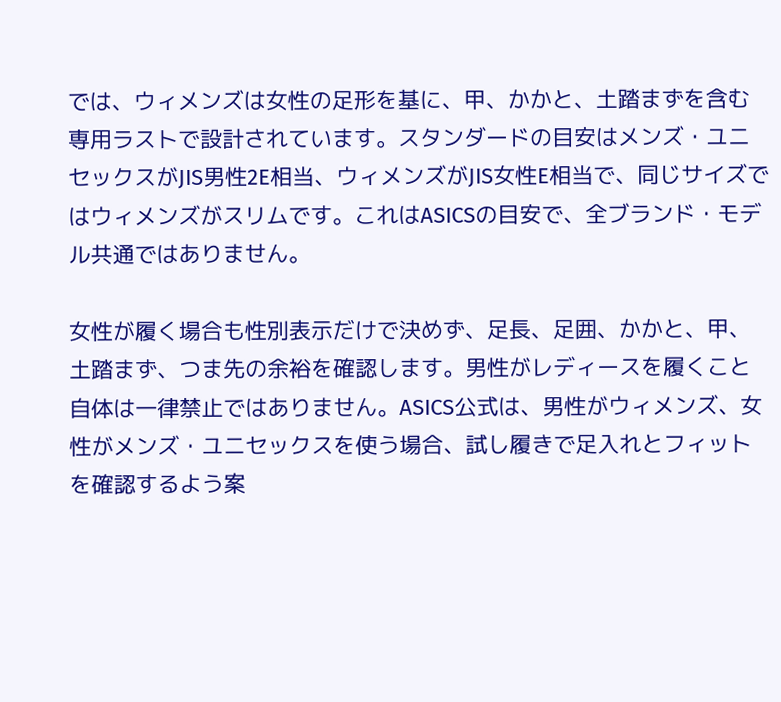では、ウィメンズは女性の足形を基に、甲、かかと、土踏まずを含む専用ラストで設計されています。スタンダードの目安はメンズ・ユニセックスがJIS男性2E相当、ウィメンズがJIS女性E相当で、同じサイズではウィメンズがスリムです。これはASICSの目安で、全ブランド・モデル共通ではありません。

女性が履く場合も性別表示だけで決めず、足長、足囲、かかと、甲、土踏まず、つま先の余裕を確認します。男性がレディースを履くこと自体は一律禁止ではありません。ASICS公式は、男性がウィメンズ、女性がメンズ・ユニセックスを使う場合、試し履きで足入れとフィットを確認するよう案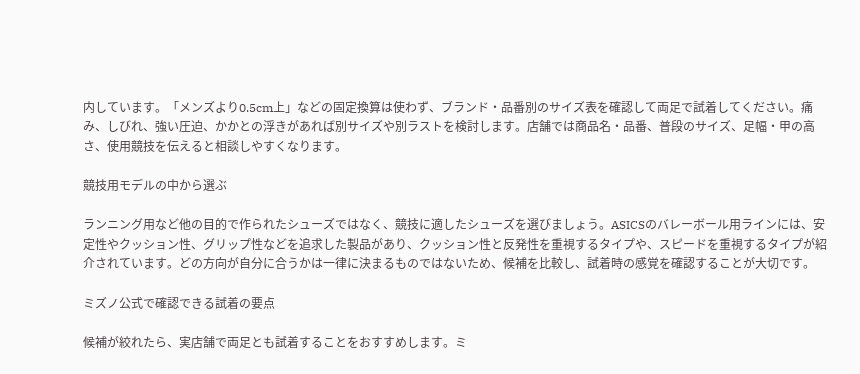内しています。「メンズより0.5cm上」などの固定換算は使わず、ブランド・品番別のサイズ表を確認して両足で試着してください。痛み、しびれ、強い圧迫、かかとの浮きがあれば別サイズや別ラストを検討します。店舗では商品名・品番、普段のサイズ、足幅・甲の高さ、使用競技を伝えると相談しやすくなります。

競技用モデルの中から選ぶ

ランニング用など他の目的で作られたシューズではなく、競技に適したシューズを選びましょう。ASICSのバレーボール用ラインには、安定性やクッション性、グリップ性などを追求した製品があり、クッション性と反発性を重視するタイプや、スピードを重視するタイプが紹介されています。どの方向が自分に合うかは一律に決まるものではないため、候補を比較し、試着時の感覚を確認することが大切です。

ミズノ公式で確認できる試着の要点

候補が絞れたら、実店舗で両足とも試着することをおすすめします。ミ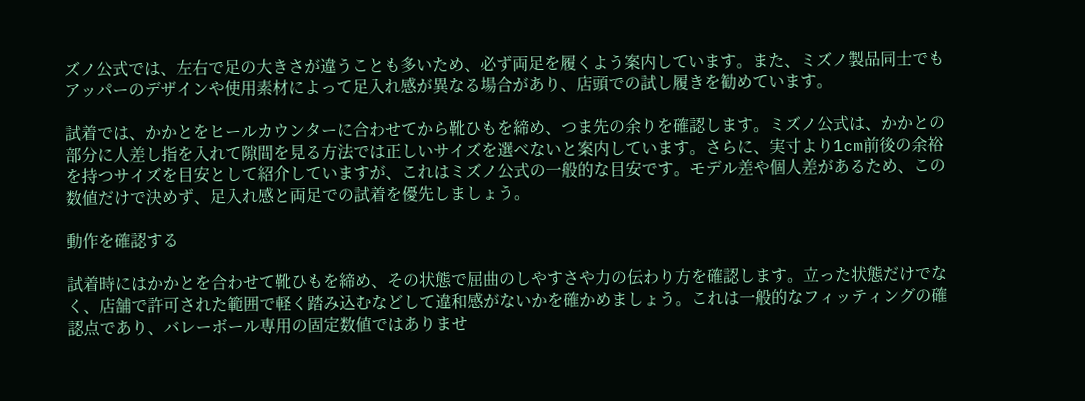ズノ公式では、左右で足の大きさが違うことも多いため、必ず両足を履くよう案内しています。また、ミズノ製品同士でもアッパーのデザインや使用素材によって足入れ感が異なる場合があり、店頭での試し履きを勧めています。

試着では、かかとをヒールカウンターに合わせてから靴ひもを締め、つま先の余りを確認します。ミズノ公式は、かかとの部分に人差し指を入れて隙間を見る方法では正しいサイズを選べないと案内しています。さらに、実寸より1cm前後の余裕を持つサイズを目安として紹介していますが、これはミズノ公式の一般的な目安です。モデル差や個人差があるため、この数値だけで決めず、足入れ感と両足での試着を優先しましょう。

動作を確認する

試着時にはかかとを合わせて靴ひもを締め、その状態で屈曲のしやすさや力の伝わり方を確認します。立った状態だけでなく、店舗で許可された範囲で軽く踏み込むなどして違和感がないかを確かめましょう。これは一般的なフィッティングの確認点であり、バレーボール専用の固定数値ではありませ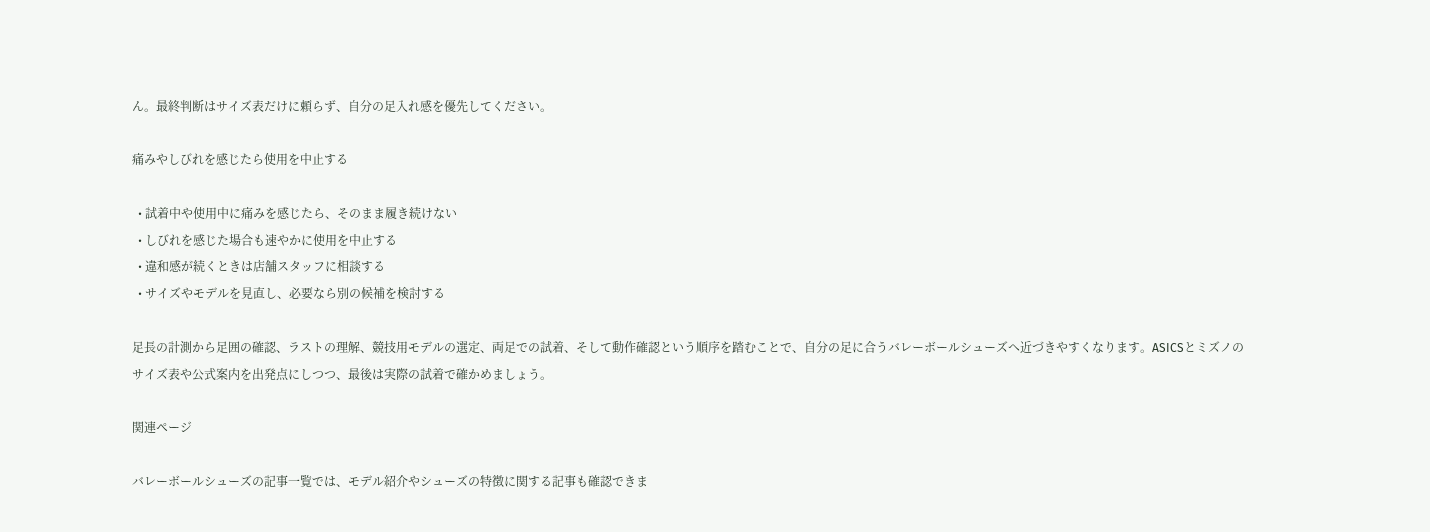ん。最終判断はサイズ表だけに頼らず、自分の足入れ感を優先してください。

痛みやしびれを感じたら使用を中止する

  • 試着中や使用中に痛みを感じたら、そのまま履き続けない
  • しびれを感じた場合も速やかに使用を中止する
  • 違和感が続くときは店舗スタッフに相談する
  • サイズやモデルを見直し、必要なら別の候補を検討する

足長の計測から足囲の確認、ラストの理解、競技用モデルの選定、両足での試着、そして動作確認という順序を踏むことで、自分の足に合うバレーボールシューズへ近づきやすくなります。ASICSとミズノのサイズ表や公式案内を出発点にしつつ、最後は実際の試着で確かめましょう。

関連ページ

バレーボールシューズの記事一覧では、モデル紹介やシューズの特徴に関する記事も確認できま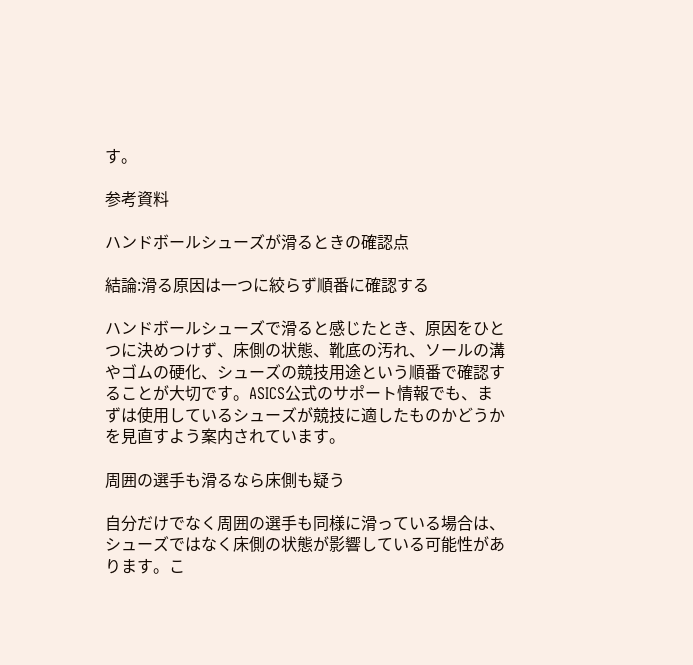す。

参考資料

ハンドボールシューズが滑るときの確認点

結論:滑る原因は一つに絞らず順番に確認する

ハンドボールシューズで滑ると感じたとき、原因をひとつに決めつけず、床側の状態、靴底の汚れ、ソールの溝やゴムの硬化、シューズの競技用途という順番で確認することが大切です。ASICS公式のサポート情報でも、まずは使用しているシューズが競技に適したものかどうかを見直すよう案内されています。

周囲の選手も滑るなら床側も疑う

自分だけでなく周囲の選手も同様に滑っている場合は、シューズではなく床側の状態が影響している可能性があります。こ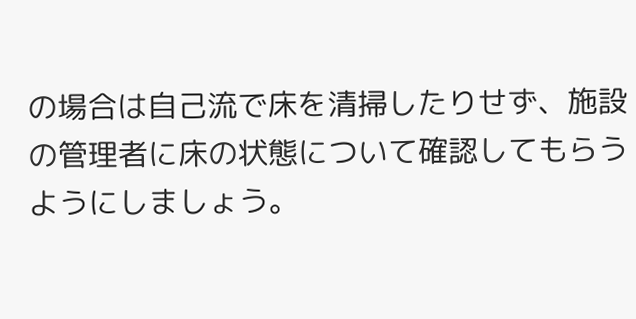の場合は自己流で床を清掃したりせず、施設の管理者に床の状態について確認してもらうようにしましょう。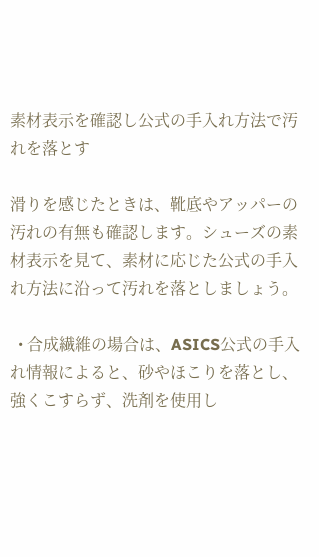素材表示を確認し公式の手入れ方法で汚れを落とす

滑りを感じたときは、靴底やアッパーの汚れの有無も確認します。シューズの素材表示を見て、素材に応じた公式の手入れ方法に沿って汚れを落としましょう。

  • 合成繊維の場合は、ASICS公式の手入れ情報によると、砂やほこりを落とし、強くこすらず、洗剤を使用し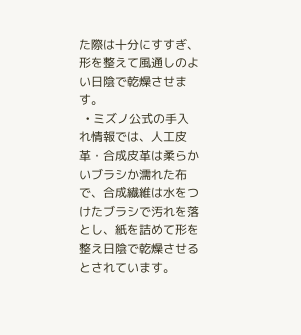た際は十分にすすぎ、形を整えて風通しのよい日陰で乾燥させます。
  • ミズノ公式の手入れ情報では、人工皮革・合成皮革は柔らかいブラシか濡れた布で、合成繊維は水をつけたブラシで汚れを落とし、紙を詰めて形を整え日陰で乾燥させるとされています。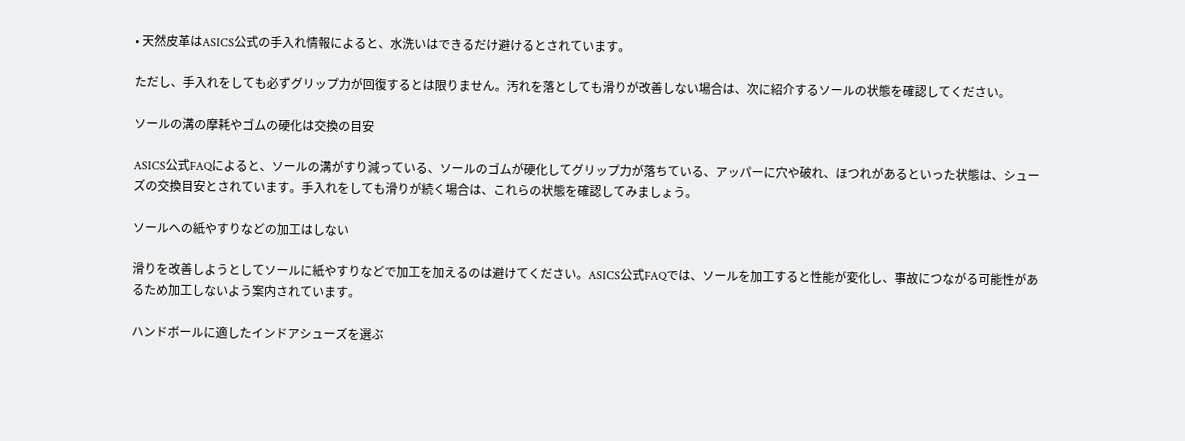• 天然皮革はASICS公式の手入れ情報によると、水洗いはできるだけ避けるとされています。

ただし、手入れをしても必ずグリップ力が回復するとは限りません。汚れを落としても滑りが改善しない場合は、次に紹介するソールの状態を確認してください。

ソールの溝の摩耗やゴムの硬化は交換の目安

ASICS公式FAQによると、ソールの溝がすり減っている、ソールのゴムが硬化してグリップ力が落ちている、アッパーに穴や破れ、ほつれがあるといった状態は、シューズの交換目安とされています。手入れをしても滑りが続く場合は、これらの状態を確認してみましょう。

ソールへの紙やすりなどの加工はしない

滑りを改善しようとしてソールに紙やすりなどで加工を加えるのは避けてください。ASICS公式FAQでは、ソールを加工すると性能が変化し、事故につながる可能性があるため加工しないよう案内されています。

ハンドボールに適したインドアシューズを選ぶ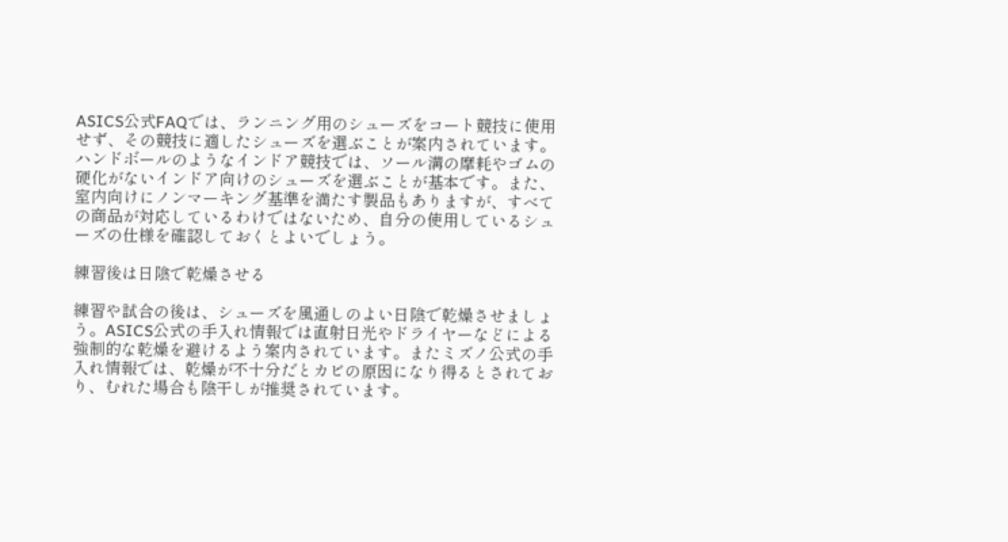ASICS公式FAQでは、ランニング用のシューズをコート競技に使用せず、その競技に適したシューズを選ぶことが案内されています。ハンドボールのようなインドア競技では、ソール溝の摩耗やゴムの硬化がないインドア向けのシューズを選ぶことが基本です。また、室内向けにノンマーキング基準を満たす製品もありますが、すべての商品が対応しているわけではないため、自分の使用しているシューズの仕様を確認しておくとよいでしょう。

練習後は日陰で乾燥させる

練習や試合の後は、シューズを風通しのよい日陰で乾燥させましょう。ASICS公式の手入れ情報では直射日光やドライヤーなどによる強制的な乾燥を避けるよう案内されています。またミズノ公式の手入れ情報では、乾燥が不十分だとカビの原因になり得るとされており、むれた場合も陰干しが推奨されています。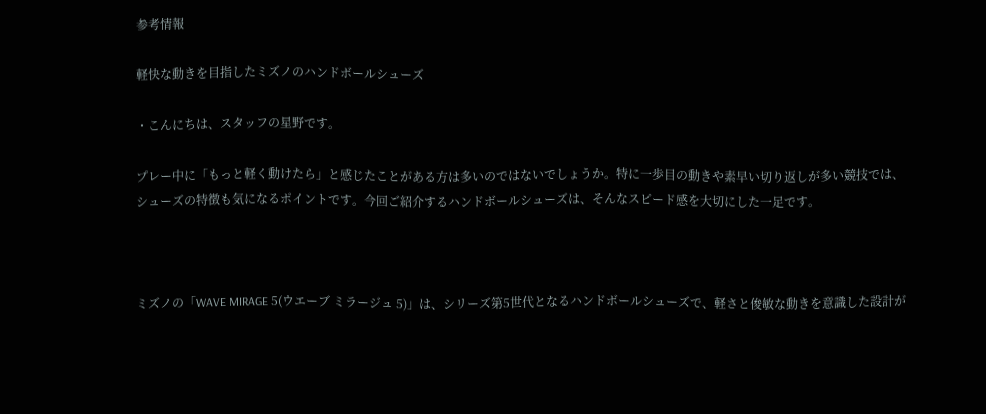参考情報

軽快な動きを目指したミズノのハンドボールシューズ

・こんにちは、スタッフの星野です。

プレー中に「もっと軽く動けたら」と感じたことがある方は多いのではないでしょうか。特に一歩目の動きや素早い切り返しが多い競技では、シューズの特徴も気になるポイントです。今回ご紹介するハンドボールシューズは、そんなスピード感を大切にした一足です。



ミズノの「WAVE MIRAGE 5(ウエーブ ミラージュ 5)」は、シリーズ第5世代となるハンドボールシューズで、軽さと俊敏な動きを意識した設計が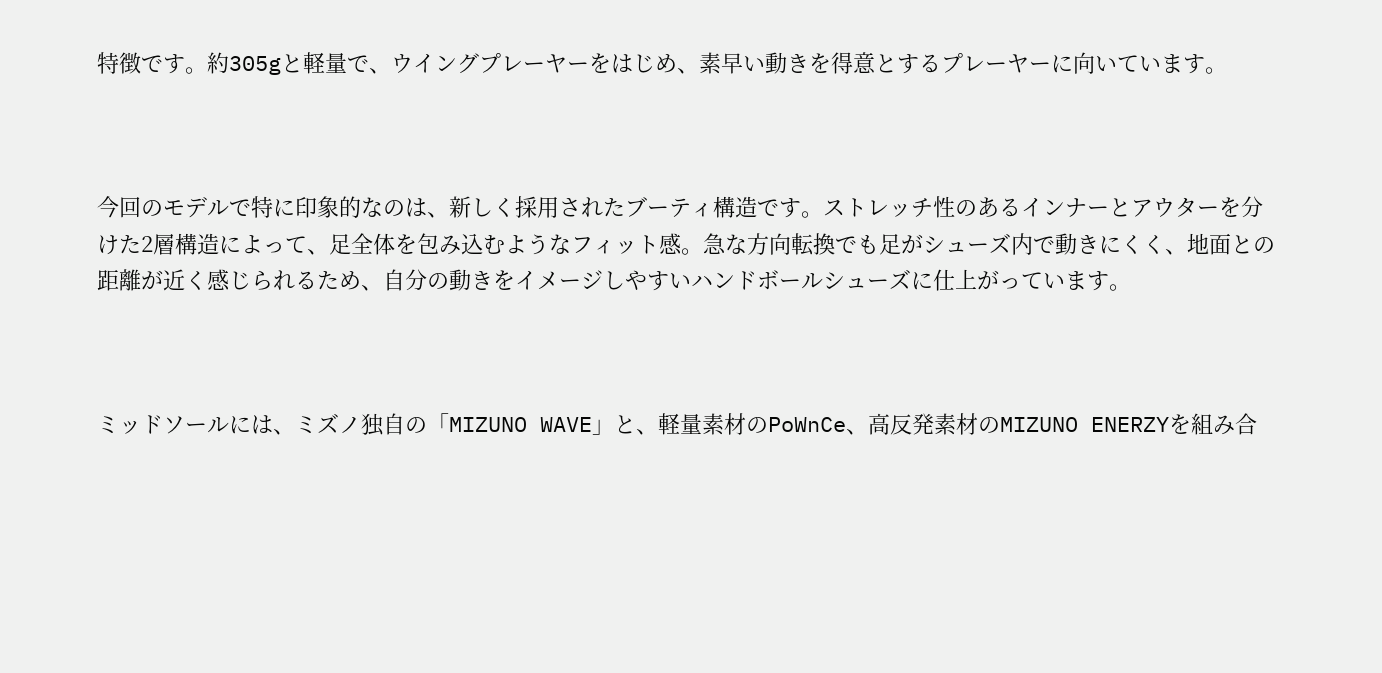特徴です。約305gと軽量で、ウイングプレーヤーをはじめ、素早い動きを得意とするプレーヤーに向いています。



今回のモデルで特に印象的なのは、新しく採用されたブーティ構造です。ストレッチ性のあるインナーとアウターを分けた2層構造によって、足全体を包み込むようなフィット感。急な方向転換でも足がシューズ内で動きにくく、地面との距離が近く感じられるため、自分の動きをイメージしやすいハンドボールシューズに仕上がっています。



ミッドソールには、ミズノ独自の「MIZUNO WAVE」と、軽量素材のPoWnCe、高反発素材のMIZUNO ENERZYを組み合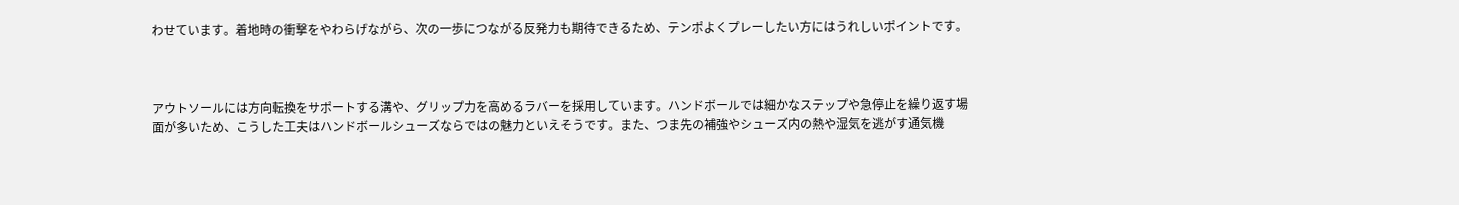わせています。着地時の衝撃をやわらげながら、次の一歩につながる反発力も期待できるため、テンポよくプレーしたい方にはうれしいポイントです。



アウトソールには方向転換をサポートする溝や、グリップ力を高めるラバーを採用しています。ハンドボールでは細かなステップや急停止を繰り返す場面が多いため、こうした工夫はハンドボールシューズならではの魅力といえそうです。また、つま先の補強やシューズ内の熱や湿気を逃がす通気機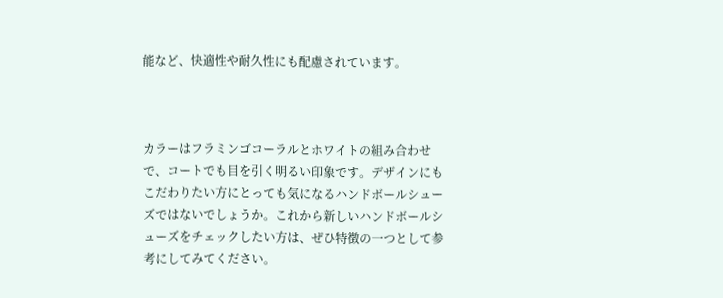能など、快適性や耐久性にも配慮されています。



カラーはフラミンゴコーラルとホワイトの組み合わせで、コートでも目を引く明るい印象です。デザインにもこだわりたい方にとっても気になるハンドボールシューズではないでしょうか。これから新しいハンドボールシューズをチェックしたい方は、ぜひ特徴の一つとして参考にしてみてください。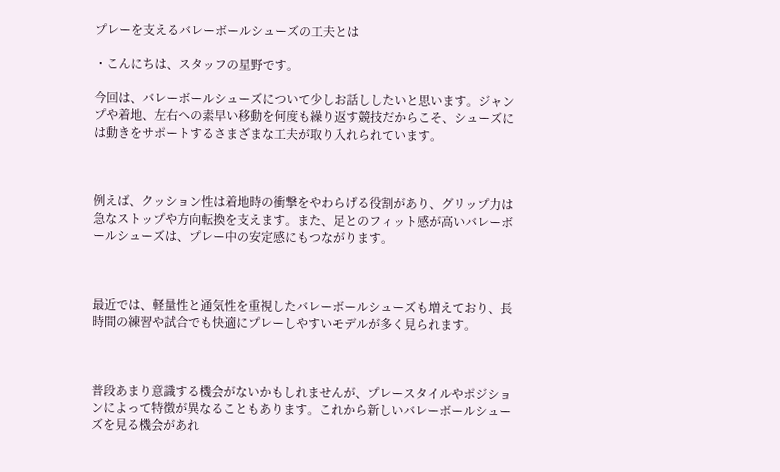プレーを支えるバレーボールシューズの工夫とは

・こんにちは、スタッフの星野です。

今回は、バレーボールシューズについて少しお話ししたいと思います。ジャンプや着地、左右への素早い移動を何度も繰り返す競技だからこそ、シューズには動きをサポートするさまざまな工夫が取り入れられています。



例えば、クッション性は着地時の衝撃をやわらげる役割があり、グリップ力は急なストップや方向転換を支えます。また、足とのフィット感が高いバレーボールシューズは、プレー中の安定感にもつながります。



最近では、軽量性と通気性を重視したバレーボールシューズも増えており、長時間の練習や試合でも快適にプレーしやすいモデルが多く見られます。



普段あまり意識する機会がないかもしれませんが、プレースタイルやポジションによって特徴が異なることもあります。これから新しいバレーボールシューズを見る機会があれ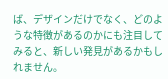ば、デザインだけでなく、どのような特徴があるのかにも注目してみると、新しい発見があるかもしれません。